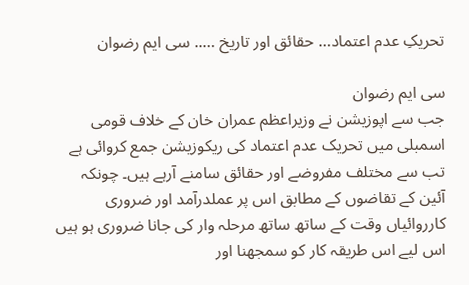تحریکِ عدم اعتماد… حقائق اور تاریخ ….. سی ایم رضوان

سی ایم رضوان
جب سے اپوزیشن نے وزیراعظم عمران خان کے خلاف قومی اسمبلی میں تحریک عدم اعتماد کی ریکوزیشن جمع کروائی ہے تب سے مختلف مفروضے اور حقائق سامنے آرہے ہیں۔ چونکہ آئین کے تقاضوں کے مطابق اس پر عملدرآمد اور ضروری کارروائیاں وقت کے ساتھ ساتھ مرحلہ وار کی جانا ضروری ہو ہیں اس لیے اس طریقہ کار کو سمجھنا اور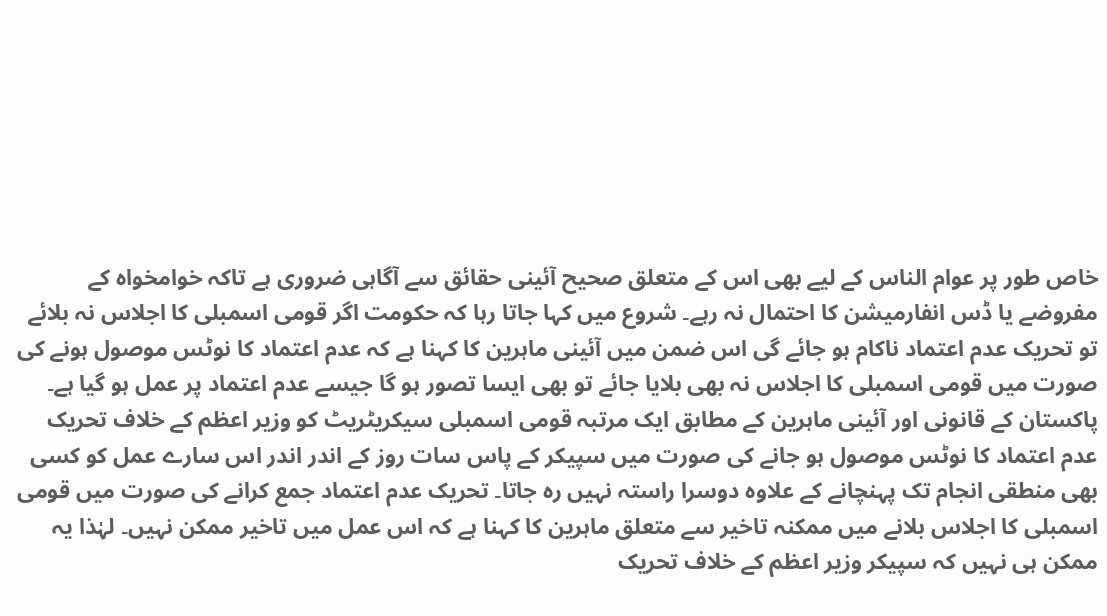خاص طور پر عوام الناس کے لیے بھی اس کے متعلق صحیح آئینی حقائق سے آگاہی ضروری ہے تاکہ خوامخواہ کے مفروضے یا ڈس انفارمیشن کا احتمال نہ رہے۔ شروع میں کہا جاتا رہا کہ حکومت اگر قومی اسمبلی کا اجلاس نہ بلائے تو تحریک عدم اعتماد ناکام ہو جائے گی اس ضمن میں آئینی ماہرین کا کہنا ہے کہ عدم اعتماد کا نوٹس موصول ہونے کی صورت میں قومی اسمبلی کا اجلاس نہ بھی بلایا جائے تو بھی ایسا تصور ہو گا جیسے عدم اعتماد پر عمل ہو گیا ہے۔ پاکستان کے قانونی اور آئینی ماہرین کے مطابق ایک مرتبہ قومی اسمبلی سیکریٹریٹ کو وزیر اعظم کے خلاف تحریک عدم اعتماد کا نوٹس موصول ہو جانے کی صورت میں سپیکر کے پاس سات روز کے اندر اندر اس سارے عمل کو کسی بھی منطقی انجام تک پہنچانے کے علاوہ دوسرا راستہ نہیں رہ جاتا۔ تحریک عدم اعتماد جمع کرانے کی صورت میں قومی اسمبلی کا اجلاس بلانے میں ممکنہ تاخیر سے متعلق ماہرین کا کہنا ہے کہ اس عمل میں تاخیر ممکن نہیں۔ لہٰذا یہ ممکن ہی نہیں کہ سپیکر وزیر اعظم کے خلاف تحریک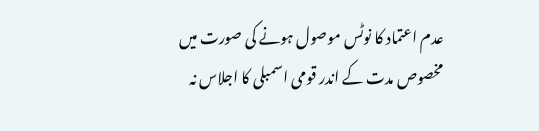عدم اعتماد کا نوٹس موصول ہونے کی صورت میں مخصوص مدت کے اندر قومی اسمبلی کا اجلاس نہ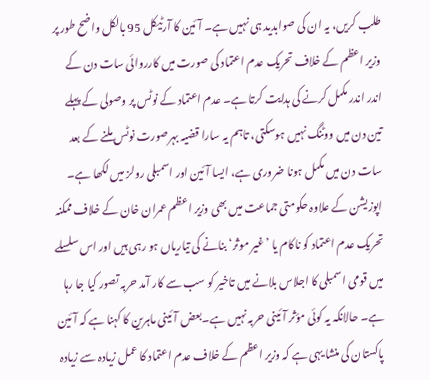طلب کریں، یہ ان کی صوابدید ہی نہیں ہے۔ آئین کا آرٹیکل 95 بالکل واضح طور پر وزیر اعظم کے خلاف تحریک عدم اعتماد کی صورت میں کارروائی سات دن کے اندر اندر مکمل کرنے کی ہدایت کرتا ہے۔ عدم اعتماد کے نوٹس پر وصولی کے پہلے تین دن میں ووٹنگ نہیں ہوسکتی، تاہم یہ سارا قضیہ بہرصورت نوٹس ملنے کے بعد سات دن میں مکمل ہونا ضروری ہے، ایسا آئین اور اسمبلی رولز میں لکھا ہے۔
اپوزیشن کے علاوہ حکومتی جماعت میں بھی وزیر اعظم عمران خان کے خلاف ممکنہ تحریک عدم اعتماد کو ناکام یا ’غیر موثر‘ بنانے کی تیاریاں ہو رہی ہیں اور اس سلسلے میں قومی اسمبلی کا اجلاس بلانے میں تاخیر کو سب سے کار آمد حربہ تصور کیا جا رہا ہے۔ حالانکہ یہ کوئی مؤثر آئینی حربہ نہیں ہے۔بعض آئینی ماہرین کا کہنا ہے کہ آئین پاکستان کی منشا یہی ہے کہ وزیر اعظم کے خلاف عدم اعتماد کا عمل زیادہ سے زیادہ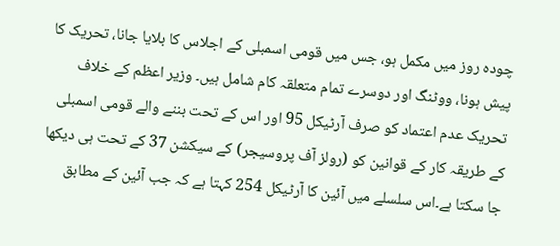چودہ روز میں مکمل ہو، جس میں قومی اسمبلی کے اجلاس کا بلایا جانا، تحریک کا پیش ہونا، ووٹنگ اور دوسرے تمام متعلقہ کام شامل ہیں۔ وزیر اعظم کے خلاف تحریک عدم اعتماد کو صرف آرٹیکل 95 اور اس کے تحت بننے والے قومی اسمبلی کے طریقہ کار کے قوانین کو (رولز آف پروسیجر) کے سیکشن 37 کے تحت ہی دیکھا جا سکتا ہے۔اس سلسلے میں آئین کا آرٹیکل 254 کہتا ہے کہ جب آئین کے مطابق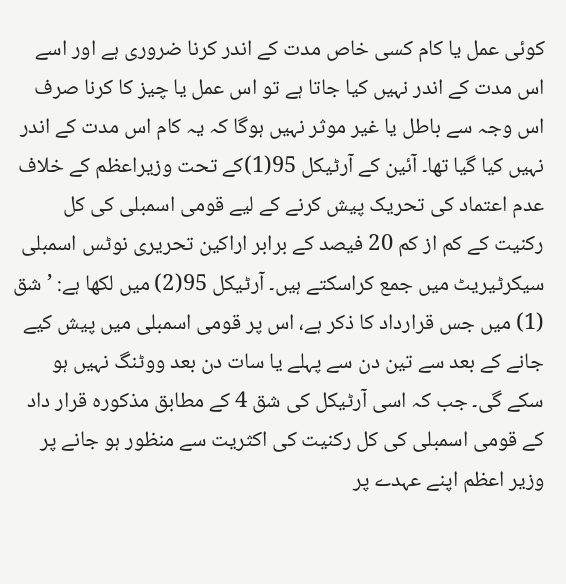کوئی عمل یا کام کسی خاص مدت کے اندر کرنا ضروری ہے اور اسے اس مدت کے اندر نہیں کیا جاتا ہے تو اس عمل یا چیز کا کرنا صرف اس وجہ سے باطل یا غیر موثر نہیں ہوگا کہ یہ کام اس مدت کے اندر نہیں کیا گیا تھا۔ آئین کے آرٹیکل 95(1)کے تحت وزیراعظم کے خلاف عدم اعتماد کی تحریک پیش کرنے کے لیے قومی اسمبلی کی کل رکنیت کے کم از کم 20 فیصد کے برابر اراکین تحریری نوٹس اسمبلی سیکرٹیریٹ میں جمع کراسکتے ہیں۔ آرٹیکل 95(2) میں لکھا ہے: ’شق (1) میں جس قرارداد کا ذکر ہے، اس پر قومی اسمبلی میں پیش کیے جانے کے بعد سے تین دن سے پہلے یا سات دن بعد ووٹنگ نہیں ہو سکے گی۔ جب کہ اسی آرٹیکل کی شق 4 کے مطابق مذکورہ قرار داد کے قومی اسمبلی کی کل رکنیت کی اکثریت سے منظور ہو جانے پر وزیر اعظم اپنے عہدے پر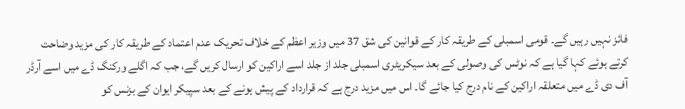فائز نہیں رہیں گے۔ قومی اسمبلی کے طریقہ کار کے قوانین کی شق 37 میں وزیر اعظم کے خلاف تحریک عدم اعتماد کے طریقہ کار کی مزید وضاحت کرتے ہوئے کہا گیا ہے کہ نوٹس کی وصولی کے بعد سیکریٹری اسمبلی جلد از جلد اسے اراکین کو ارسال کریں گے، جب کہ اگلے ورکنگ ڈے میں اسے آرڈر آف دی ڈے میں متعلقہ اراکین کے نام درج کیا جائے گا۔ اس میں مزید درج ہے کہ قرارداد کے پیش ہونے کے بعد سپیکر ایوان کے بزنس کو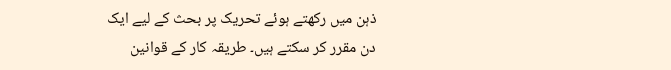ذہن میں رکھتے ہوئے تحریک پر بحث کے لیے ایک دن مقرر کر سکتے ہیں۔ طریقہ کار کے قوانین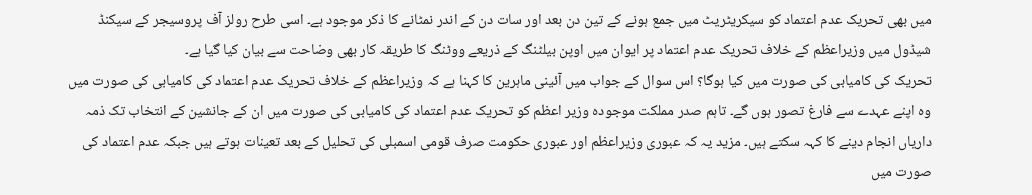میں بھی تحریک عدم اعتماد کو سیکریٹریٹ میں جمع ہونے کے تین دن بعد اور سات دن کے اندر نمٹانے کا ذکر موجود ہے۔ اسی طرح رولز آف پروسیجر کے سیکنڈ شیڈول میں وزیراعظم کے خلاف تحریک عدم اعتماد پر ایوان میں اوپن بیلٹنگ کے ذریعے ووٹنگ کا طریقہ کار بھی وضاحت سے بیان کیا گیا ہے۔
تحریک کی کامیابی کی صورت میں کیا ہوگا؟ اس سوال کے جواب میں آئینی ماہرین کا کہنا ہے کہ وزیراعظم کے خلاف تحریک عدم اعتماد کی کامیابی کی صورت میں وہ اپنے عہدے سے فارغ تصور ہوں گے۔ تاہم صدر مملکت موجودہ وزیر اعظم کو تحریک عدم اعتماد کی کامیابی کی صورت میں ان کے جانشین کے انتخاب تک ذمہ داریاں انجام دینے کا کہہ سکتے ہیں۔ مزید یہ کہ عبوری وزیراعظم اور عبوری حکومت صرف قومی اسمبلی کی تحلیل کے بعد تعینات ہوتے ہیں جبکہ عدم اعتماد کی صورت میں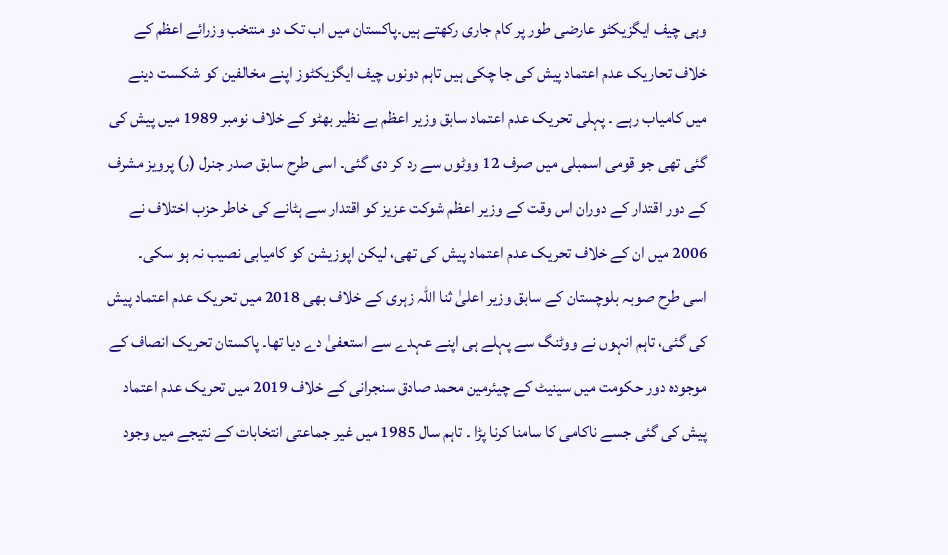وہی چیف ایگزیکٹو عارضی طور پر کام جاری رکھتے ہیں۔پاکستان میں اب تک دو منتخب وزرائے اعظم کے خلاف تحاریک عدم اعتماد پیش کی جا چکی ہیں تاہم دونوں چیف ایگزیکٹوز اپنے مخالفین کو شکست دینے میں کامیاب رہے ۔ پہلی تحریک عدم اعتماد سابق وزیر اعظم بے نظیر بھٹو کے خلاف نومبر 1989 میں پیش کی گئی تھی جو قومی اسمبلی میں صرف 12 ووٹوں سے رد کر دی گئی۔ اسی طرح سابق صدر جنرل (ر) پرویز مشرف کے دور اقتدار کے دوران اس وقت کے وزیر اعظم شوکت عزیز کو اقتدار سے ہٹانے کی خاطر حزب اختلاف نے 2006 میں ان کے خلاف تحریک عدم اعتماد پیش کی تھی، لیکن اپوزیشن کو کامیابی نصیب نہ ہو سکی۔
اسی طرح صوبہ بلوچستان کے سابق وزیر اعلیٰ ثنا اللہ زہری کے خلاف بھی 2018 میں تحریک عدم اعتماد پیش کی گئی، تاہم انہوں نے ووٹنگ سے پہلے ہی اپنے عہدے سے استعفیٰ دے دیا تھا۔ پاکستان تحریک انصاف کے موجودہ دور حکومت میں سینیٹ کے چیئرمین محمد صادق سنجرانی کے خلاف 2019 میں تحریک عدم اعتماد پیش کی گئی جسے ناکامی کا سامنا کرنا پڑا ۔ تاہم سال 1985 میں غیر جماعتی انتخابات کے نتیجے میں وجود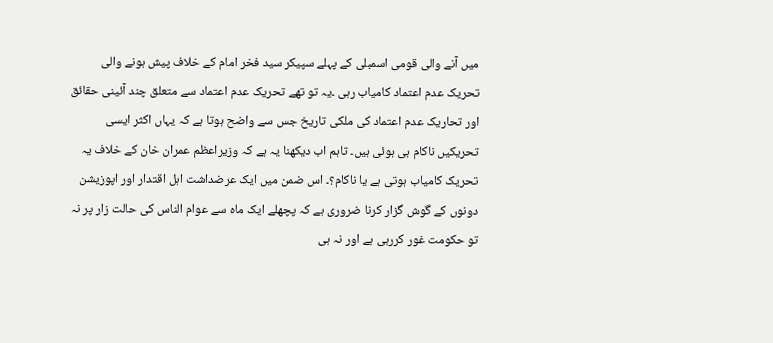میں آنے والی قومی اسمبلی کے پہلے سپیکر سید فخر امام کے خلاف پیش ہونے والی تحریک عدم اعتماد کامیاب رہی ۔یہ تو تھے تحریک عدم اعتماد سے متعلق چند آئینی حقائق اور تحاریک عدم اعتماد کی ملکی تاریخ جس سے واضح ہوتا ہے کہ یہاں اکثر ایسی تحریکیں ناکام ہی ہوئی ہیں۔ تاہم اب دیکھنا یہ ہے کہ وزیراعظم عمران خان کے خلاف یہ تحریک کامیاب ہوتی ہے یا ناکام؟۔ اس ضمن میں ایک عرضداشت اہل اقتدار اور اپوزیشن دونوں کے گوش گزار کرنا ضروری ہے کہ پچھلے ایک ماہ سے عوام الناس کی حالت زار پر نہ تو حکومت غور کررہی ہے اور نہ ہی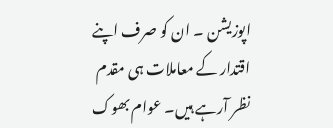اپوزیشن ۔ ان کو صرف اپنے اقتدار کے معاملات ہی مقدم نظر آرہے ہیں۔ عوام بھوک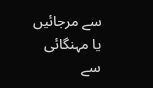سے مرجائیں یا مہنگائی سے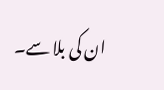ان کی بلا سے۔